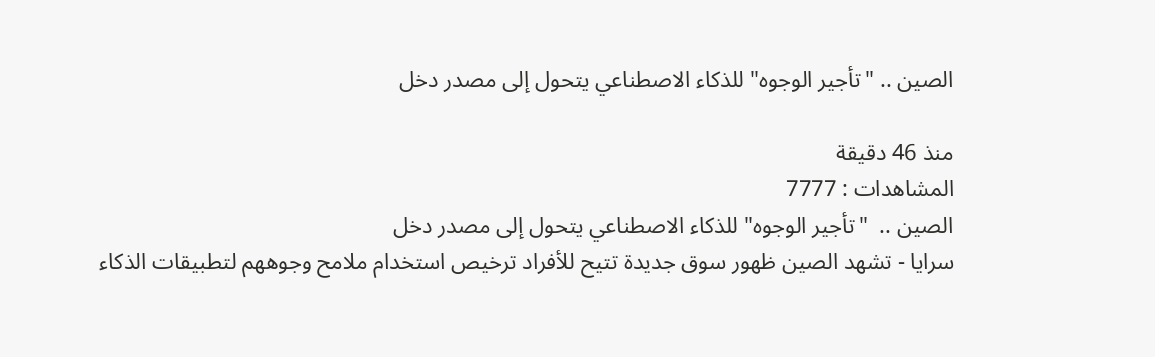الصين .. "تأجير الوجوه" للذكاء الاصطناعي يتحول إلى مصدر دخل

منذ 46 دقيقة
المشاهدات : 7777
الصين ..  "تأجير الوجوه" للذكاء الاصطناعي يتحول إلى مصدر دخل
سرايا - تشهد الصين ظهور سوق جديدة تتيح للأفراد ترخيص استخدام ملامح وجوههم لتطبيقات الذكاء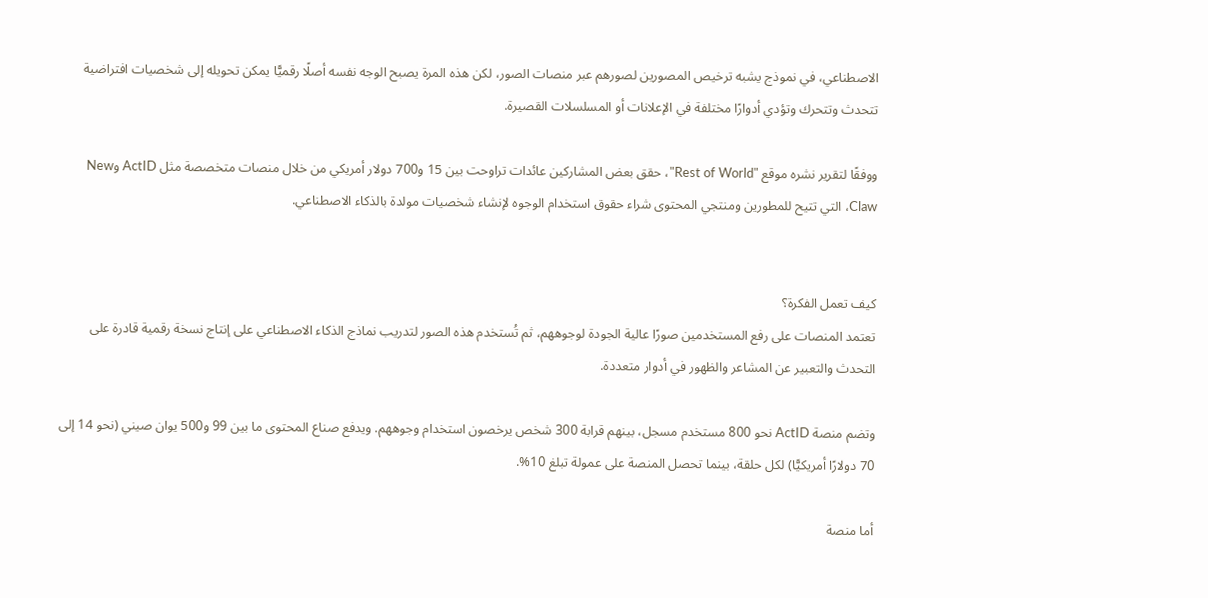الاصطناعي، في نموذج يشبه ترخيص المصورين لصورهم عبر منصات الصور، لكن هذه المرة يصبح الوجه نفسه أصلًا رقميًّا يمكن تحويله إلى شخصيات افتراضية تتحدث وتتحرك وتؤدي أدوارًا مختلفة في الإعلانات أو المسلسلات القصيرة.

ووفقًا لتقرير نشره موقع "Rest of World"، حقق بعض المشاركين عائدات تراوحت بين 15 و700 دولار أمريكي من خلال منصات متخصصة مثل ActID وNew Claw، التي تتيح للمطورين ومنتجي المحتوى شراء حقوق استخدام الوجوه لإنشاء شخصيات مولدة بالذكاء الاصطناعي.


كيف تعمل الفكرة؟
تعتمد المنصات على رفع المستخدمين صورًا عالية الجودة لوجوههم، ثم تُستخدم هذه الصور لتدريب نماذج الذكاء الاصطناعي على إنتاج نسخة رقمية قادرة على التحدث والتعبير عن المشاعر والظهور في أدوار متعددة.

وتضم منصة ActID نحو 800 مستخدم مسجل، بينهم قرابة 300 شخص يرخصون استخدام وجوههم. ويدفع صناع المحتوى ما بين 99 و500 يوان صيني (نحو 14 إلى 70 دولارًا أمريكيًّا) لكل حلقة، بينما تحصل المنصة على عمولة تبلغ 10%.

أما منصة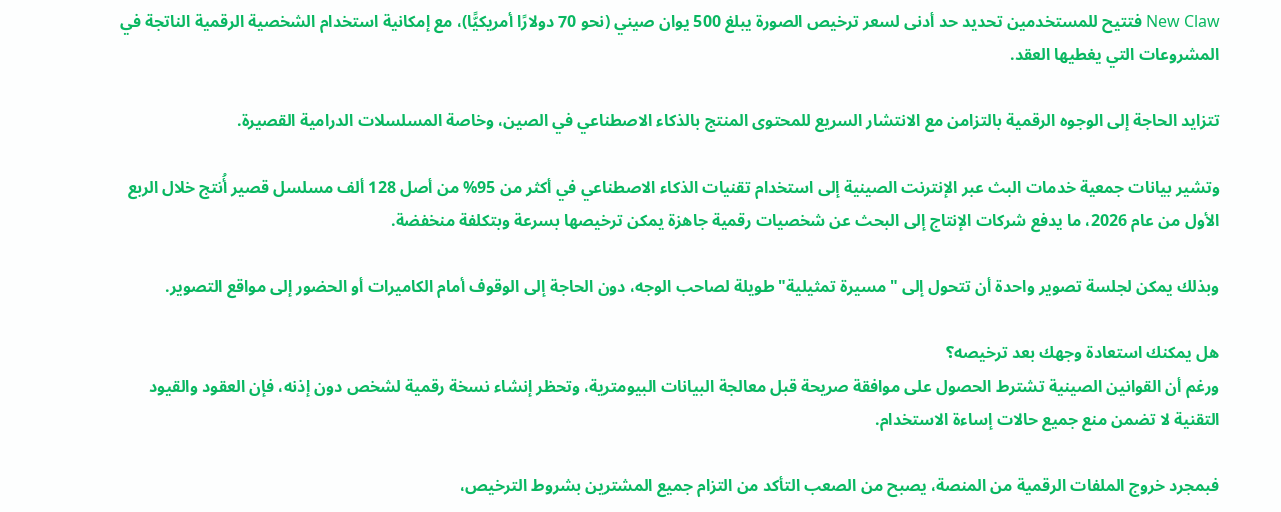New Claw فتتيح للمستخدمين تحديد حد أدنى لسعر ترخيص الصورة يبلغ 500 يوان صيني (نحو 70 دولارًا أمريكيًّا)، مع إمكانية استخدام الشخصية الرقمية الناتجة في المشروعات التي يغطيها العقد.

تتزايد الحاجة إلى الوجوه الرقمية بالتزامن مع الانتشار السريع للمحتوى المنتج بالذكاء الاصطناعي في الصين، وخاصة المسلسلات الدرامية القصيرة.

وتشير بيانات جمعية خدمات البث عبر الإنترنت الصينية إلى استخدام تقنيات الذكاء الاصطناعي في أكثر من 95% من أصل 128 ألف مسلسل قصير أُنتج خلال الربع الأول من عام 2026، ما يدفع شركات الإنتاج إلى البحث عن شخصيات رقمية جاهزة يمكن ترخيصها بسرعة وبتكلفة منخفضة.

وبذلك يمكن لجلسة تصوير واحدة أن تتحول إلى "مسيرة تمثيلية" طويلة لصاحب الوجه، دون الحاجة إلى الوقوف أمام الكاميرات أو الحضور إلى مواقع التصوير.

هل يمكنك استعادة وجهك بعد ترخيصه؟
ورغم أن القوانين الصينية تشترط الحصول على موافقة صريحة قبل معالجة البيانات البيومترية، وتحظر إنشاء نسخة رقمية لشخص دون إذنه، فإن العقود والقيود التقنية لا تضمن منع جميع حالات إساءة الاستخدام.

فبمجرد خروج الملفات الرقمية من المنصة، يصبح من الصعب التأكد من التزام جميع المشترين بشروط الترخيص،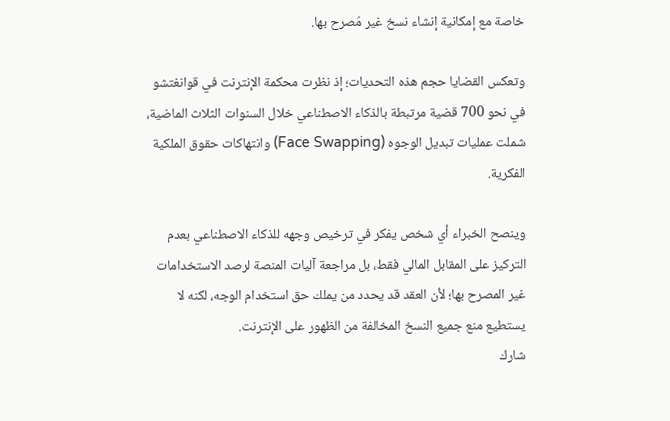خاصة مع إمكانية إنشاء نسخ غير مُصرح بها.

وتعكس القضايا حجم هذه التحديات؛ إذ نظرت محكمة الإنترنت في قوانغتشو في نحو 700 قضية مرتبطة بالذكاء الاصطناعي خلال السنوات الثلاث الماضية، شملت عمليات تبديل الوجوه (Face Swapping) وانتهاكات حقوق الملكية الفكرية.

وينصح الخبراء أي شخص يفكر في ترخيص وجهه للذكاء الاصطناعي بعدم التركيز على المقابل المالي فقط، بل مراجعة آليات المنصة لرصد الاستخدامات غير المصرح بها؛ لأن العقد قد يحدد من يملك حق استخدام الوجه، لكنه لا يستطيع منع جميع النسخ المخالفة من الظهور على الإنترنت.
شارك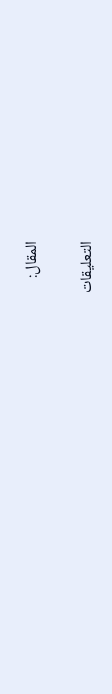المقال:

التعليقات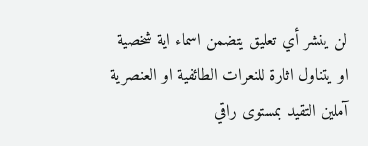لن ينشر أي تعليق يتضمن اسماء اية شخصية او يتناول اثارة للنعرات الطائفية او العنصرية آملين التقيد بمستوى راقي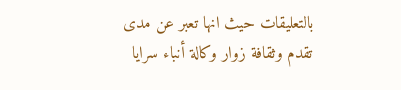بالتعليقات حيث انها تعبر عن مدى تقدم وثقافة زوار وكالة أنباء سرايا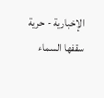الإخبارية - حرية سقفها السماء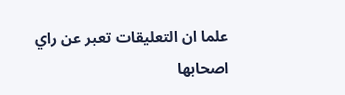علما ان التعليقات تعبر عن راي اصحابها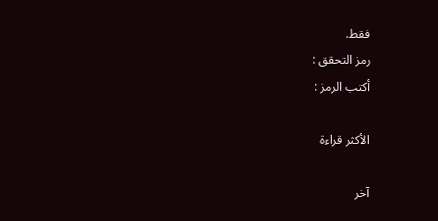فقط.
رمز التحقق :
أكتب الرمز :

الأكثر قراءة

آخر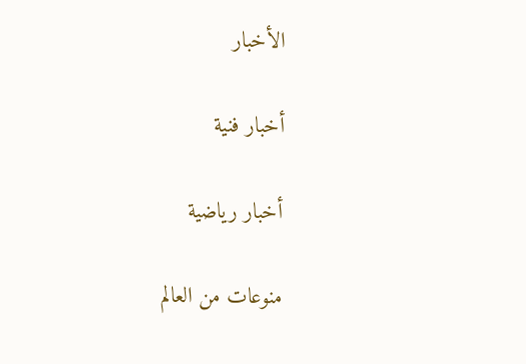الأخبار

أخبار فنية

أخبار رياضية

منوعات من العالم